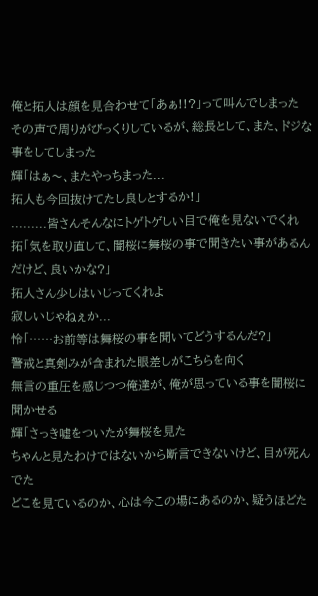俺と拓人は顔を見合わせて「あぁ!!?」って叫んでしまった
その声で周りがびっくりしているが、総長として、また、ドジな事をしてしまった
輝「はぁ〜、またやっちまった...
拓人も今回抜けてたし良しとするか!」
.........皆さんそんなにトゲトゲしい目で俺を見ないでくれ
拓「気を取り直して、闇桜に舞桜の事で聞きたい事があるんだけど、良いかな?」
拓人さん少しはいじってくれよ
寂しいじゃねぇか...
怜「……お前等は舞桜の事を聞いてどうするんだ?」
警戒と真剣みが含まれた眼差しがこちらを向く
無言の重圧を感じつつ俺達が、俺が思っている事を闇桜に聞かせる
輝「さっき嘘をついたが舞桜を見た
ちゃんと見たわけではないから断言できないけど、目が死んでた
どこを見ているのか、心は今この場にあるのか、疑うほどた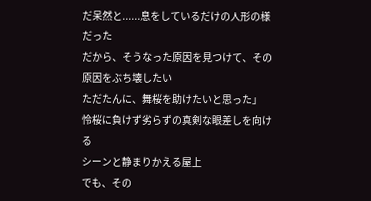だ呆然と......息をしているだけの人形の様だった
だから、そうなった原因を見つけて、その原因をぶち壊したい
ただたんに、舞桜を助けたいと思った」
怜桜に負けず劣らずの真剣な眼差しを向ける
シーンと静まりかえる屋上
でも、その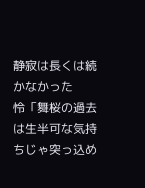静寂は長くは続かなかった
怜「舞桜の過去は生半可な気持ちじゃ突っ込め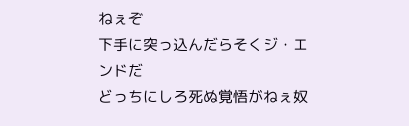ねぇぞ
下手に突っ込んだらそくジ・エンドだ
どっちにしろ死ぬ覚悟がねぇ奴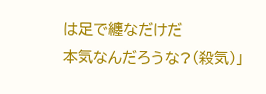は足で纏なだけだ
本気なんだろうな?(殺気)」